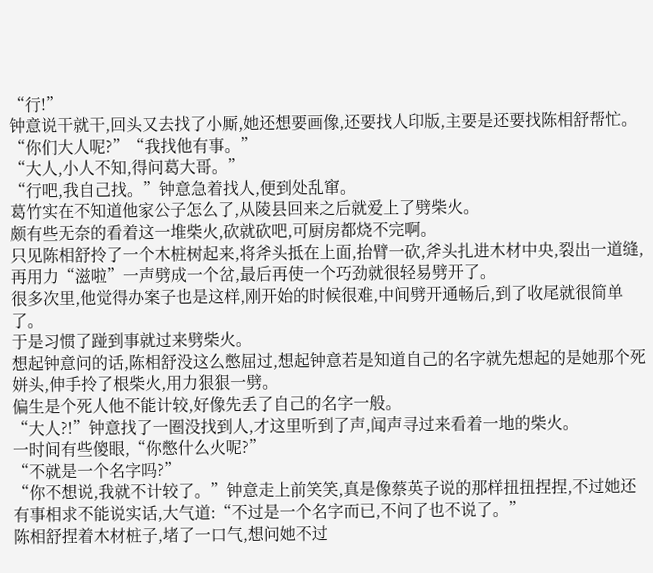“行!”
钟意说干就干,回头又去找了小厮,她还想要画像,还要找人印版,主要是还要找陈相舒帮忙。
“你们大人呢?”“我找他有事。”
“大人,小人不知,得问葛大哥。”
“行吧,我自己找。”钟意急着找人,便到处乱窜。
葛竹实在不知道他家公子怎么了,从陵县回来之后就爱上了劈柴火。
颇有些无奈的看着这一堆柴火,砍就砍吧,可厨房都烧不完啊。
只见陈相舒拎了一个木桩树起来,将斧头抵在上面,抬臂一砍,斧头扎进木材中央,裂出一道缝,再用力“滋啦”一声劈成一个岔,最后再使一个巧劲就很轻易劈开了。
很多次里,他觉得办案子也是这样,刚开始的时候很难,中间劈开通畅后,到了收尾就很简单了。
于是习惯了踫到事就过来劈柴火。
想起钟意问的话,陈相舒没这么憋屈过,想起钟意若是知道自己的名字就先想起的是她那个死姘头,伸手拎了根柴火,用力狠狠一劈。
偏生是个死人他不能计较,好像先丢了自己的名字一般。
“大人?!”钟意找了一圈没找到人,才这里听到了声,闻声寻过来看着一地的柴火。
一时间有些傻眼,“你憋什么火呢?”
“不就是一个名字吗?”
“你不想说,我就不计较了。”钟意走上前笑笑,真是像蔡英子说的那样扭扭捏捏,不过她还有事相求不能说实话,大气道:“不过是一个名字而已,不问了也不说了。”
陈相舒捏着木材桩子,堵了一口气,想问她不过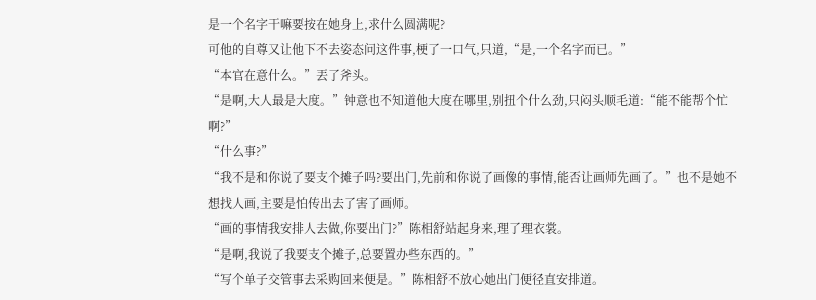是一个名字干嘛要按在她身上,求什么圆满呢?
可他的自尊又让他下不去姿态问这件事,梗了一口气,只道,“是,一个名字而已。”
“本官在意什么。”丟了斧头。
“是啊,大人最是大度。”钟意也不知道他大度在哪里,别扭个什么劲,只闷头顺毛道:“能不能帮个忙啊?”
“什么事?”
“我不是和你说了要支个摊子吗?要出门,先前和你说了画像的事情,能否让画师先画了。”也不是她不想找人画,主要是怕传出去了害了画师。
“画的事情我安排人去做,你要出门?”陈相舒站起身来,理了理衣裳。
“是啊,我说了我要支个摊子,总要置办些东西的。”
“写个单子交管事去采购回来便是。”陈相舒不放心她出门便径直安排道。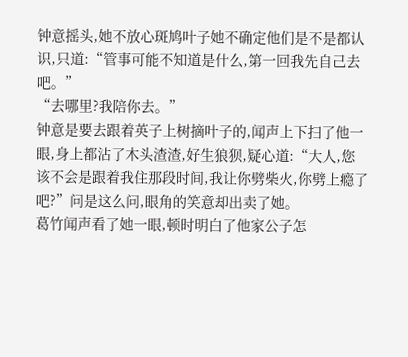钟意摇头,她不放心斑鸠叶子她不确定他们是不是都认识,只道:“管事可能不知道是什么,第一回我先自己去吧。”
“去哪里?我陪你去。”
钟意是要去跟着英子上树摘叶子的,闻声上下扫了他一眼,身上都沾了木头渣渣,好生狼狈,疑心道:“大人,您该不会是跟着我住那段时间,我让你劈柴火,你劈上瘾了吧?”问是这么问,眼角的笑意却出卖了她。
葛竹闻声看了她一眼,顿时明白了他家公子怎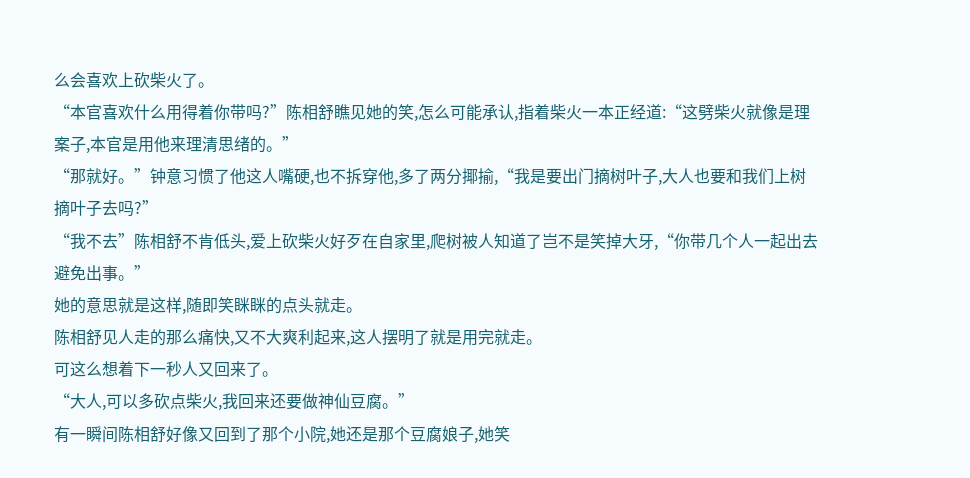么会喜欢上砍柴火了。
“本官喜欢什么用得着你带吗?”陈相舒瞧见她的笑,怎么可能承认,指着柴火一本正经道:“这劈柴火就像是理案子,本官是用他来理清思绪的。”
“那就好。”钟意习惯了他这人嘴硬,也不拆穿他,多了两分揶揄,“我是要出门摘树叶子,大人也要和我们上树摘叶子去吗?”
“我不去”陈相舒不肯低头,爱上砍柴火好歹在自家里,爬树被人知道了岂不是笑掉大牙,“你带几个人一起出去避免出事。”
她的意思就是这样,随即笑眯眯的点头就走。
陈相舒见人走的那么痛快,又不大爽利起来,这人摆明了就是用完就走。
可这么想着下一秒人又回来了。
“大人,可以多砍点柴火,我回来还要做神仙豆腐。”
有一瞬间陈相舒好像又回到了那个小院,她还是那个豆腐娘子,她笑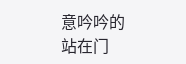意吟吟的站在门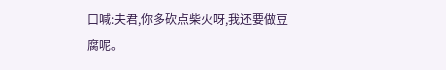口喊:夫君,你多砍点柴火呀,我还要做豆腐呢。